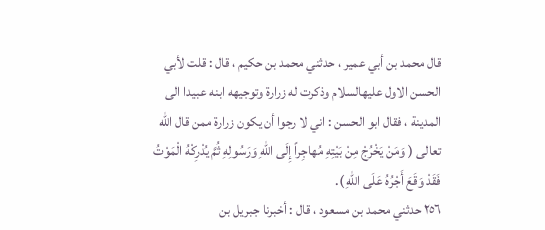قال محمد بن أبي عمير ، حدثني محمد بن حكيم ، قال : قلت لأبي الحسن الاول عليهالسلام وذكرت له زرارة وتوجيهه ابنه عبيدا الى المدينة ، فقال ابو الحسن : اني لا رجوا أن يكون زرارة ممن قال الله تعالى ( وَمَنْ يَخْرُجْ مِنْ بَيْتِهِ مُهاجِراً إِلَى اللهِ وَرَسُولِهِ ثُمَّ يُدْرِكْهُ الْمَوْتُ فَقَدْ وَقَعَ أَجْرُهُ عَلَى اللهِ ).
٢٥٦ حدثني محمد بن مسعود ، قال : أخبرنا جبريل بن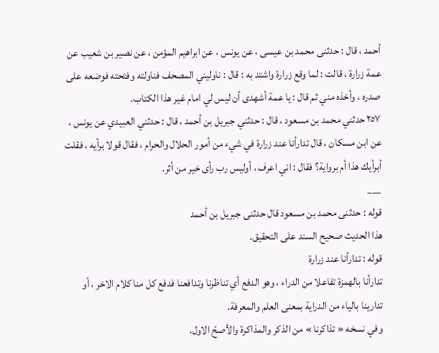أحمد ، قال : حدثنى محمد بن عيسى ، عن يونس ، عن ابراهيم المؤمن ، عن نصير بن شعيب عن عمة زرارة ، قالت : لما وقع زرارة واشتد به : قال : ناوليني المصحف فناولته وفتحته فوضعه على صدره ، وأخذه مني ثم قال : يا عمة أشهدى أن ليس لي امام غير هذا الكتاب.
٢٥٧ حدثني محمد بن مسعود ، قال : حدثني جبريل بن أحمد ، قال : حدثني العبيدي عن يونس ، عن ابن مسكان ، قال تدارأنا عند زرارة في شيء من أمور الحلال والحرام ، فقال قولا برأيه ، فقلت أبرأيك هذا أم برواية؟ فقال : اني اعرف ، أوليس رب رأى خير من أثر.
___
قوله : حدثنى محمد بن مسعود قال حدثنى جبريل بن أحمد
هذا الحديث صحيح السند على التحقيق.
قوله : تدارأنا عند زرارة
تدارأنا بالهمزة تفاعلا من الدراء ، وهو الدفع أي تناظرنا وتدافعنا فدفع كل منا كلام الاخر ، أو تدارينا بالياء من الدراية بمعنى العلم والمعرفة.
وفي نسخه « تذاكرنا » من الذكر والمذاكرة والأصحّ الاول.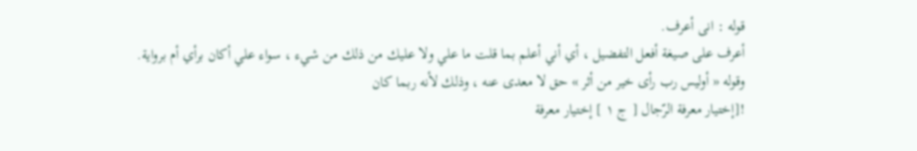قوله : انى أعرف.
أعرف على صيغة أفعل التفضيل ، أي أني أعلم بما قلت ما علي ولا عليك من ذلك من شيء ، سواء علي أكان برأي أم برواية.
وقوله « أوليس رب رأى خير من أثر » حق لا معدى عنه ، وذلك لأنه ربما كان
![إختيار معرفة الرّجال [ ج ١ ] إختيار معرفة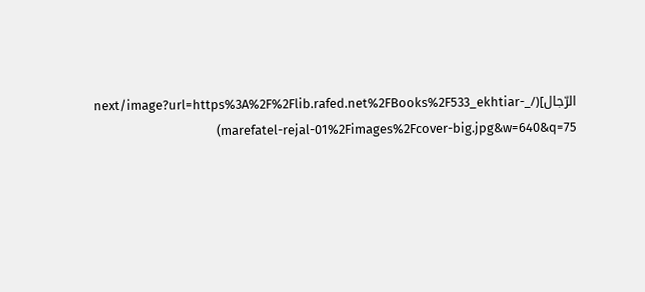الرّجال](/_next/image?url=https%3A%2F%2Flib.rafed.net%2FBooks%2F533_ekhtiar-marefatel-rejal-01%2Fimages%2Fcover-big.jpg&w=640&q=75)